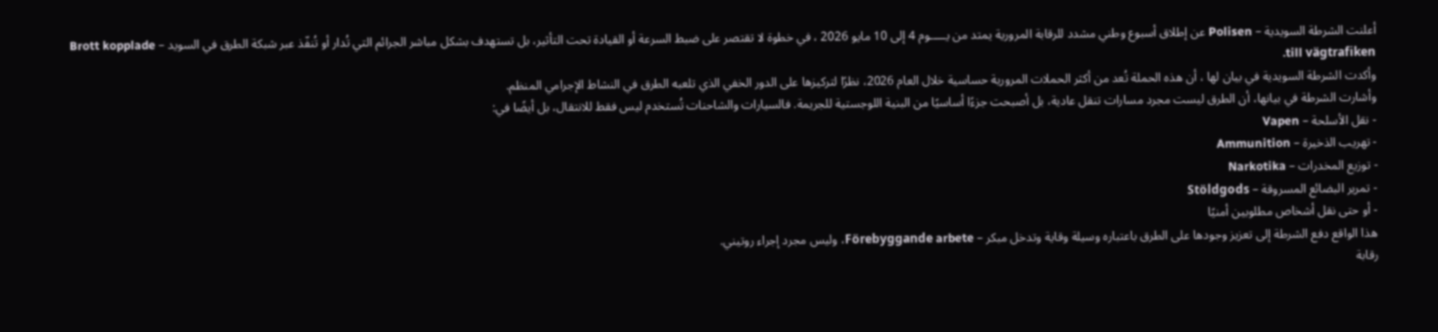أعلنت الشرطة السويدية – Polisen عن إطلاق أسبوع وطني مشدد للرقابة المرورية يمتد من يـــــوم 4 إلى 10 مايو 2026 ، في خطوة لا تقتصر على ضبط السرعة أو القيادة تحت التأثير، بل تستهدف بشكل مباشر الجرائم التي تُدار أو تُنفّذ عبر شبكة الطرق في السويد – Brott kopplade till vägtrafiken.
وأكدت الشرطة السويدية في بيان لها ، أن هذه الحملة تُعد من أكثر الحملات المرورية حساسية خلال العام 2026، نظرًا لتركيزها على الدور الخفي الذي تلعبه الطرق في النشاط الإجرامي المنظم.
وأشارت الشرطة في بيانها، أن الطرق ليست مجرد مسارات تنقل عادية، بل أصبحت جزءًا أساسيًا من البنية اللوجستية للجريمة. فالسيارات والشاحنات تُستخدم ليس فقط للانتقال، بل أيضًا في:
- نقل الأسلحة – Vapen
- تهريب الذخيرة – Ammunition
- توزيع المخدرات – Narkotika
- تمرير البضائع المسروقة – Stöldgods
- أو حتى نقل أشخاص مطلوبين أمنيًا
هذا الواقع دفع الشرطة إلى تعزيز وجودها على الطرق باعتباره وسيلة وقاية وتدخل مبكر – Förebyggande arbete، وليس مجرد إجراء روتيني.
رقابة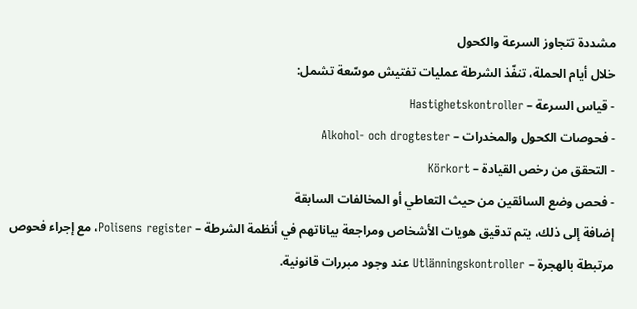مشددة تتجاوز السرعة والكحول
خلال أيام الحملة، تنفّذ الشرطة عمليات تفتيش موسّعة تشمل:
- قياس السرعة – Hastighetskontroller
- فحوصات الكحول والمخدرات – Alkohol- och drogtester
- التحقق من رخص القيادة – Körkort
- فحص وضع السائقين من حيث التعاطي أو المخالفات السابقة
إضافة إلى ذلك، يتم تدقيق هويات الأشخاص ومراجعة بياناتهم في أنظمة الشرطة – Polisens register، مع إجراء فحوص مرتبطة بالهجرة – Utlänningskontroller عند وجود مبررات قانونية.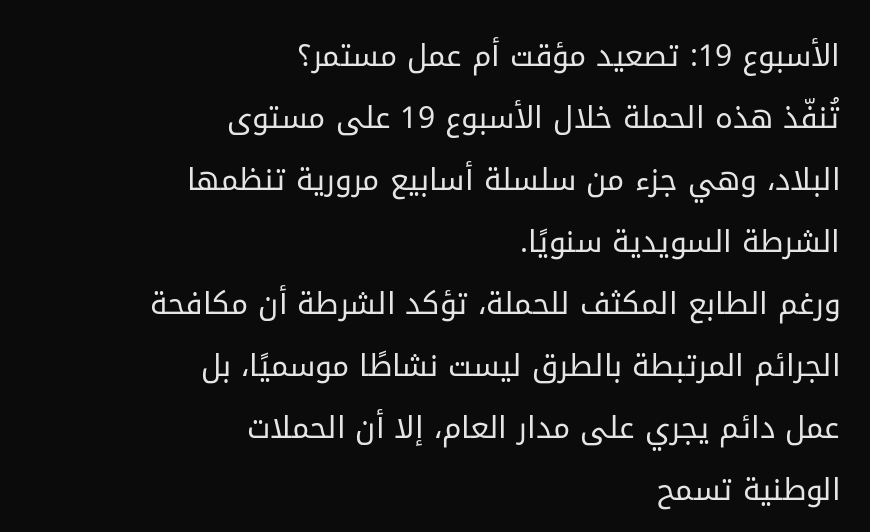الأسبوع 19: تصعيد مؤقت أم عمل مستمر؟
تُنفّذ هذه الحملة خلال الأسبوع 19 على مستوى البلاد، وهي جزء من سلسلة أسابيع مرورية تنظمها الشرطة السويدية سنويًا.
ورغم الطابع المكثف للحملة، تؤكد الشرطة أن مكافحة الجرائم المرتبطة بالطرق ليست نشاطًا موسميًا، بل عمل دائم يجري على مدار العام، إلا أن الحملات الوطنية تسمح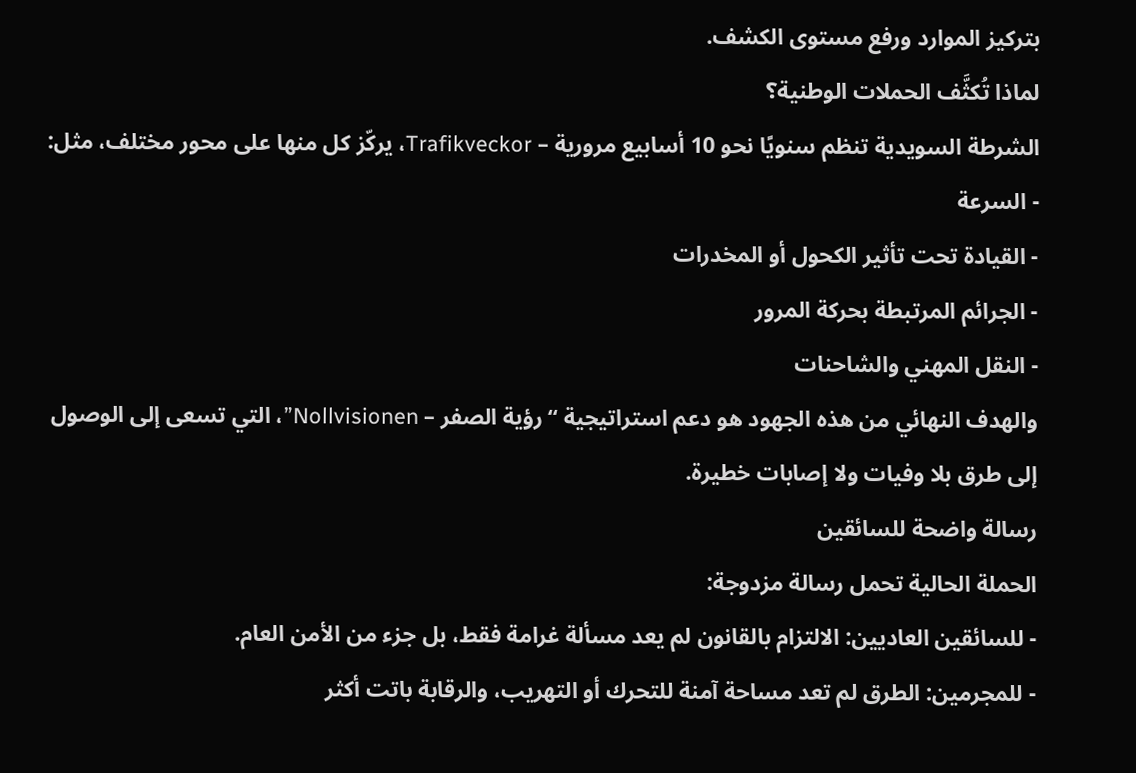بتركيز الموارد ورفع مستوى الكشف.
لماذا تُكثَّف الحملات الوطنية؟
الشرطة السويدية تنظم سنويًا نحو 10 أسابيع مرورية – Trafikveckor، يركّز كل منها على محور مختلف، مثل:
- السرعة
- القيادة تحت تأثير الكحول أو المخدرات
- الجرائم المرتبطة بحركة المرور
- النقل المهني والشاحنات
والهدف النهائي من هذه الجهود هو دعم استراتيجية “رؤية الصفر – Nollvisionen”، التي تسعى إلى الوصول إلى طرق بلا وفيات ولا إصابات خطيرة.
رسالة واضحة للسائقين
الحملة الحالية تحمل رسالة مزدوجة:
- للسائقين العاديين: الالتزام بالقانون لم يعد مسألة غرامة فقط، بل جزء من الأمن العام.
- للمجرمين: الطرق لم تعد مساحة آمنة للتحرك أو التهريب، والرقابة باتت أكثر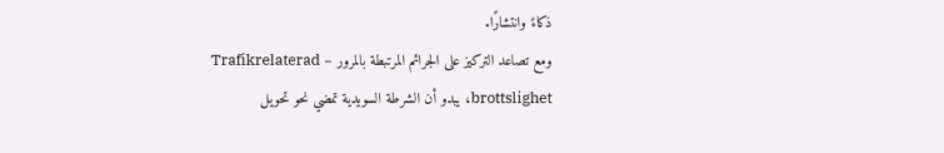ذكاءً وانتشارًا.
ومع تصاعد التركيز على الجرائم المرتبطة بالمرور – Trafikrelaterad brottslighet، يبدو أن الشرطة السويدية تمضي نحو تحويل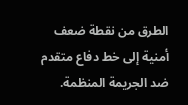الطرق من نقطة ضعف أمنية إلى خط دفاع متقدم ضد الجريمة المنظمة.